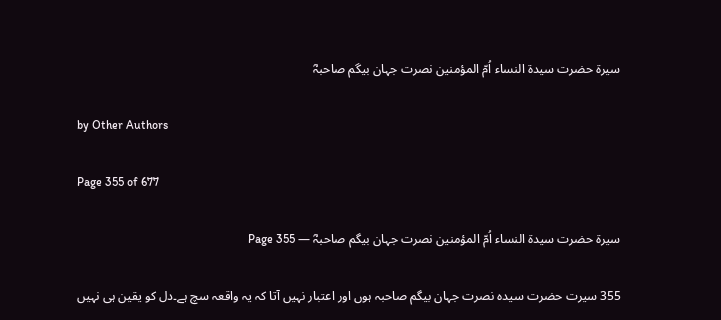سیرۃ حضرت سیدۃ النساء اُمّ المؤمنین نصرت جہان بیگم صاحبہؓ

by Other Authors

Page 355 of 677

سیرۃ حضرت سیدۃ النساء اُمّ المؤمنین نصرت جہان بیگم صاحبہؓ — Page 355

355 سیرت حضرت سیدہ نصرت جہان بیگم صاحبہ ہوں اور اعتبار نہیں آتا کہ یہ واقعہ سچ ہے۔دل کو یقین ہی نہیں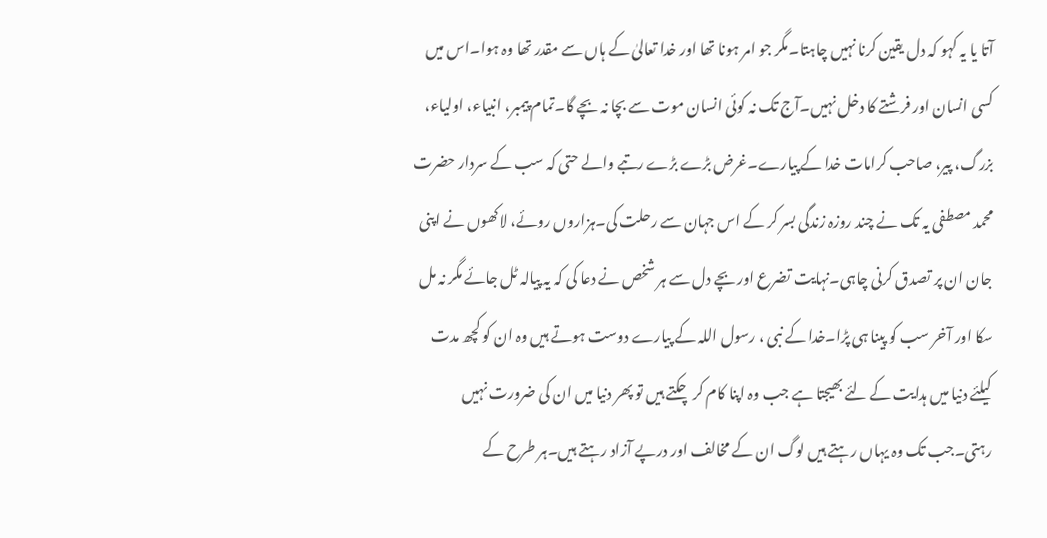آتا یا یہ کہو کہ دل یقین کرنا نہیں چاہتا۔مگر جو امر ہونا تھا اور خدا تعالیٰ کے ہاں سے مقدر تھا وہ ہوا۔اس میں کسی انسان اور فرشتے کا دخل نہیں۔آج تک نہ کوئی انسان موت سے بچا نہ بچے گا۔تمام پیمبر، انبیاء، اولیاء، بزرگ، پیر، صاحب کرامات خدا کے پیارے۔غرض بڑے بڑے رتبے والے حتی کہ سب کے سردار حضرت محمد مصطفی یہ تک نے چند روزہ زندگی بسر کر کے اس جہان سے رحلت کی۔ہزاروں روئے، لاکھوں نے اپنی جان ان پر تصدق کرنی چاہی۔نہایت تضرع اور بچے دل سے ہر شخص نے دعا کی کہ یہ پیالہ ٹل جائے مگر نہ مل سکا اور آخر سب کو پینا ہی پڑا۔خدا کے نبی ، رسول اللہ کے پیارے دوست ہوتے ہیں وہ ان کو کچھ مدت کیلئے دنیا میں ہدایت کے لئے بھیجتا ہے جب وہ اپنا کام کر چکتے ہیں تو پھر دنیا میں ان کی ضرورت نہیں رہتی۔جب تک وہ یہاں رہتے ہیں لوگ ان کے مخالف اور درپے آزاد رہتے ہیں۔ہر طرح کے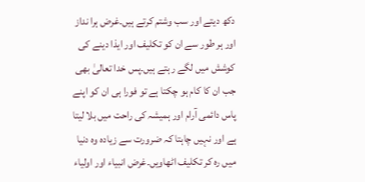دکھ دیتے اور سب وشتم کرتے ہیں۔غرض ہرا نداز اور ہر طور سے ان کو تکلیف اور ایذا دینے کی کوشش میں لگے رہتے ہیں۔پس خدا تعالیٰ بھی جب ان کا کام ہو چکتا ہے تو فورا ہی ان کو اپنے پاس دائمی آرام اور ہمیشہ کی راحت میں بلا لیتا ہے اور نہیں چاہتا کہ ضرورت سے زیادہ وہ دنیا میں رہ کر تکلیف اٹھاویں۔غرض انبیاء اور اولیاء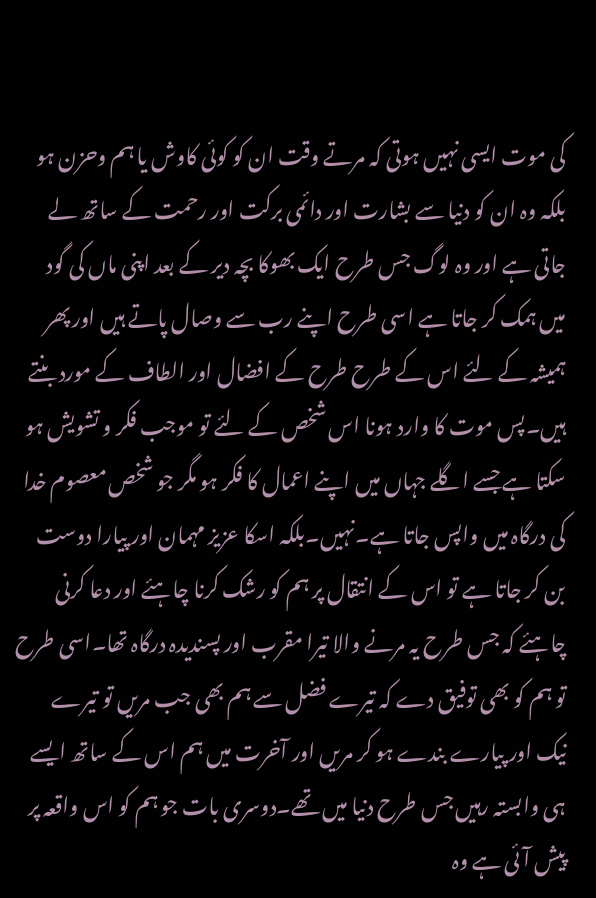کی موت ایسی نہیں ہوتی کہ مرتے وقت ان کو کوئی کاوش یا ہم وحزن ہو بلکہ وہ ان کو دنیا سے بشارت اور دائمی برکت اور رحمت کے ساتھ لے جاتی ہے اور وہ لوگ جس طرح ایک بھوکا بچہ دیر کے بعد اپنی ماں کی گود میں ہمک کر جاتا ہے اسی طرح اپنے رب سے وصال پاتے ہیں اور پھر ہمیشہ کے لئے اس کے طرح طرح کے افضال اور الطاف کے مورد بنتے ہیں۔پس موت کا وارد ہونا اس شخص کے لئے تو موجب فکر و تشویش ہو سکتا ہے جسے اگلے جہاں میں اپنے اعمال کا فکر ہو مگر جو شخص معصوم خدا کی درگاہ میں واپس جاتا ہے۔نہیں۔بلکہ اسکا عزیز مہمان اور پیارا دوست بن کر جاتا ہے تو اس کے انتقال پر ہم کو رشک کرنا چاہئے اور دعا کرنی چاہئے کہ جس طرح یہ مرنے والا تیرا مقرب اور پسندیدہ درگاہ تھا۔اسی طرح تو ہم کو بھی توفیق دے کہ تیرے فضل سے ہم بھی جب مریں تو تیرے نیک اور پیارے بندے ہو کر مریں اور آخرت میں ہم اس کے ساتھ ایسے ہی وابستہ رہیں جس طرح دنیا میں تھے۔دوسری بات جو ہم کو اس واقعہ پر پیش آئی ہے وہ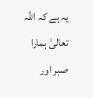یہ ہے کہ اللہ تعالیٰ ہمارا صبر اور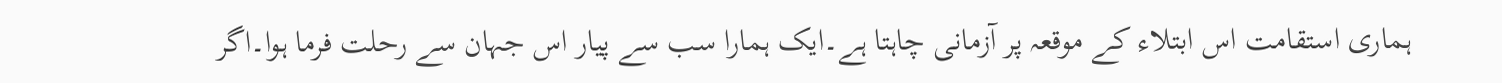ہماری استقامت اس ابتلاء کے موقعہ پر آزمانی چاہتا ہے۔ایک ہمارا سب سے پیار اس جہان سے رحلت فرما ہوا۔اگر